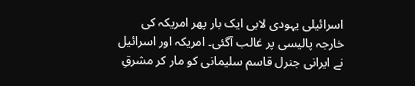اسرائیلی یہودی لابی ایک بار پھر امریکہ کی خارجہ پالیسی پر غالب آگئی۔ امریکہ اور اسرائیل نے ایرانی جنرل قاسم سلیمانی کو مار کر مشرقِ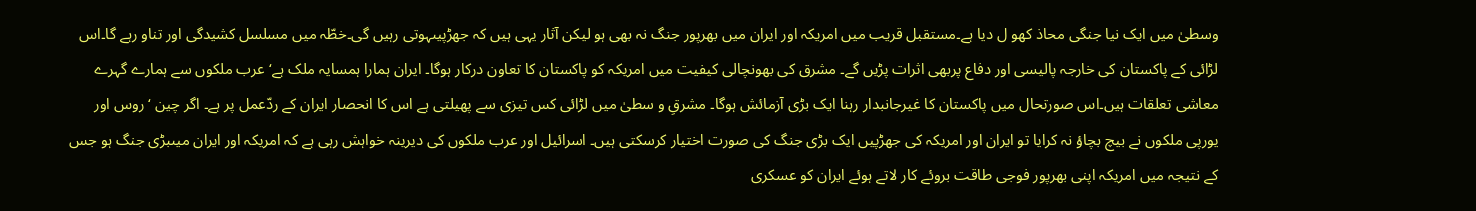وسطیٰ میں ایک نیا جنگی محاذ کھو ل دیا ہے۔مستقبل قریب میں امریکہ اور ایران میں بھرپور جنگ نہ بھی ہو لیکن آثار یہی ہیں کہ جھڑپیںہوتی رہیں گی۔خطّہ میں مسلسل کشیدگی اور تناو رہے گا۔اس لڑائی کے پاکستان کی خارجہ پالیسی اور دفاع پربھی اثرات پڑیں گے۔ مشرق کی بھونچالی کیفیت میں امریکہ کو پاکستان کا تعاون درکار ہوگا۔ ایران ہمارا ہمسایہ ملک ہے‘ عرب ملکوں سے ہمارے گہرے معاشی تعلقات ہیں۔اس صورتحال میں پاکستان کا غیرجانبدار رہنا ایک بڑی آزمائش ہوگا۔ مشرقِ و سطیٰ میں لڑائی کس تیزی سے پھیلتی ہے اس کا انحصار ایران کے ردّعمل پر ہے۔ اگر چین ‘ روس اور یورپی ملکوں نے بیچ بچاؤ نہ کرایا تو ایران اور امریکہ کی جھڑپیں ایک بڑی جنگ کی صورت اختیار کرسکتی ہیں۔ اسرائیل اور عرب ملکوں کی دیرینہ خواہش رہی ہے کہ امریکہ اور ایران میںبڑی جنگ ہو جس کے نتیجہ میں امریکہ اپنی بھرپور فوجی طاقت بروئے کار لاتے ہوئے ایران کو عسکری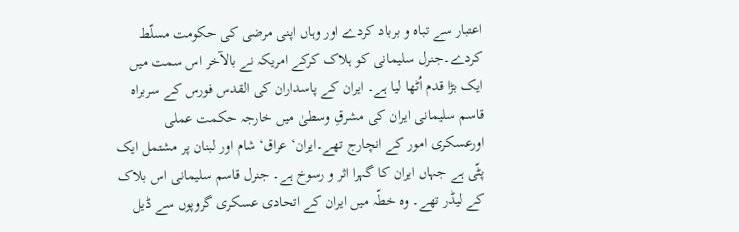اعتبار سے تباہ و برباد کردے اور وہاں اپنی مرضی کی حکومت مسلّط کردے۔جنرل سلیمانی کو ہلاک کرکے امریکہ نے بالآخر اس سمت میں ایک بڑا قدم اُٹھا لیا ہے۔ ایران کے پاسداران کی القدس فورس کے سربراہ قاسم سلیمانی ایران کی مشرقِ وسطیٰ میں خارجہ حکمت عملی اورعسکری امور کے انچارج تھے۔ایران‘ عراق‘ شام اور لبنان پر مشتمل ایک پٹّی ہے جہاں ایران کا گہرا اثر و رسوخ ہے۔ جنرل قاسم سلیمانی اس بلاک کے لیڈر تھے۔ وہ خطّہ میں ایران کے اتحادی عسکری گروپوں سے ڈیل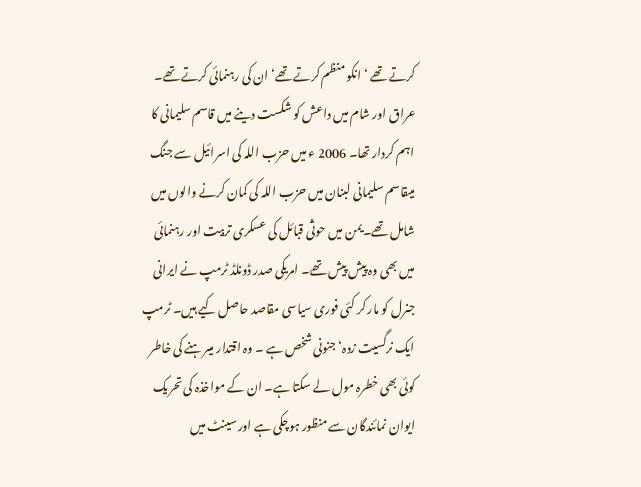کرتے تھے ‘ انکو منظم کرتے تھے‘ ان کی رہنمائی کرتے تھے۔ عراق اور شام میں داعش کو شکست دینے میں قاسم سلیمانی کا اہم کردار تھا۔ 2006 ء میں حزب اللہ کی اسرائیل سے جنگ میںقاسم سلیمانی لبنان میں حزب اللہ کی کمان کرنے والوں میں شامل تھے۔یمن میں حوثی قبائل کی عسکری تربیت اور رہنمائی میں بھی وہ پیش پیش تھے۔ امریکی صدر ڈونلڈ ٹرمپ نے ایرانی جنرل کو مار کر کئی فوری سیاسی مقاصد حاصل کیے ہیں۔ ٹرمپ ایک نرگسیت زدہ‘ جنونی شخص ہے ۔ وہ اقتدار میںرہنے کی خاطر کوئی بھی خطرہ مول لے سکتا ہے۔ ان کے مواخذہ کی تحریک ایوان نمائندگان سے منظور ہوچکی ہے اور سینٹ میں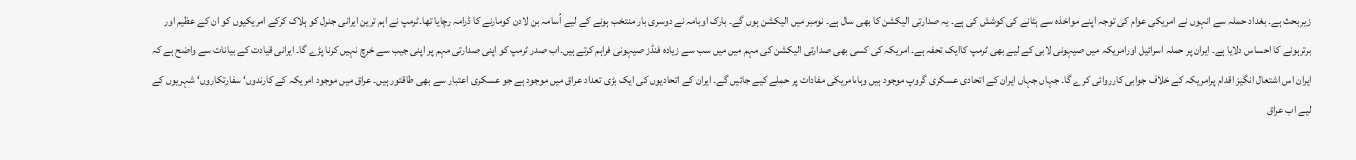زیربحث ہے۔ بغداد حملہ سے انہوں نے امریکی عوام کی توجہ اپنے مواخذہ سے ہٹانے کی کوشش کی ہے۔ یہ صدارتی الیکشن کا بھی سال ہے۔ نومبر میں الیکشن ہوں گے۔ بارک اوبامہ نے دوسری بار منتخب ہونے کے لیے اُسامہ بن لادن کومارنے کا ڈرامہ رچایا تھا۔ٹرمپ نے اہم ترین ایرانی جنرل کو ہلاک کرکے امریکیوں کو ان کے عظیم اور برترہونے کا احساس دلایا ہے۔ ایران پر حملہ اسرائیل اورامریکہ میں صیہونی لابی کے لیے بھی ٹرمپ کاایک تحفہ ہے۔ امریکہ کی کسی بھی صدارتی الیکشن کی مہم میں میں سب سے زیادہ فنڈز صیہونی فراہم کرتے ہیں۔اب صدر ٹرمپ کو اپنی صدارتی مہم پر اپنی جیب سے خرچ نہیں کرنا پڑے گا۔ ایرانی قیادت کے بیانات سے واضح ہے کہ ایران اس اشتعال انگیز اقدام پرامریکہ کے خلاف جوابی کارروائی کرے گا۔ جہاں جہاں ایران کے اتحادی عسکری گروپ موجود ہیں وہاںامریکی مفادات پر حملے کیے جائیں گے۔ ایران کے اتحادیوں کی ایک بڑی تعداد عراق میں موجود ہے جو عسکری اعتبار سے بھی طاقتور ہیں۔ عراق میں موجود امریکہ کے کارندوں‘ سفارتکاروں‘ شہریوں کے لیے اب عراق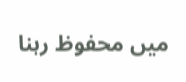میں محفوظ رہنا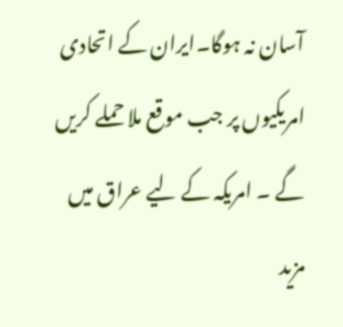آسان نہ ہوگا۔ایران کے اتحادی امریکیوں پر جب موقع ملا حملے کریں گے ۔ امریکہ کے لیے عراق میں مزید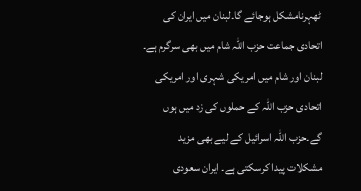ٹھہرنامشکل ہوجائے گا۔لبنان میں ایران کی اتحادی جماعت حزب اللہ شام میں بھی سرگرم ہے۔ لبنان اور شام میں امریکی شہری اور امریکی اتحادی حزب اللہ کے حملوں کی زد میں ہوں گے۔حزب اللہ اسرائیل کے لیے بھی مزید مشکلات پیدا کرسکتی ہے۔ ایران سعودی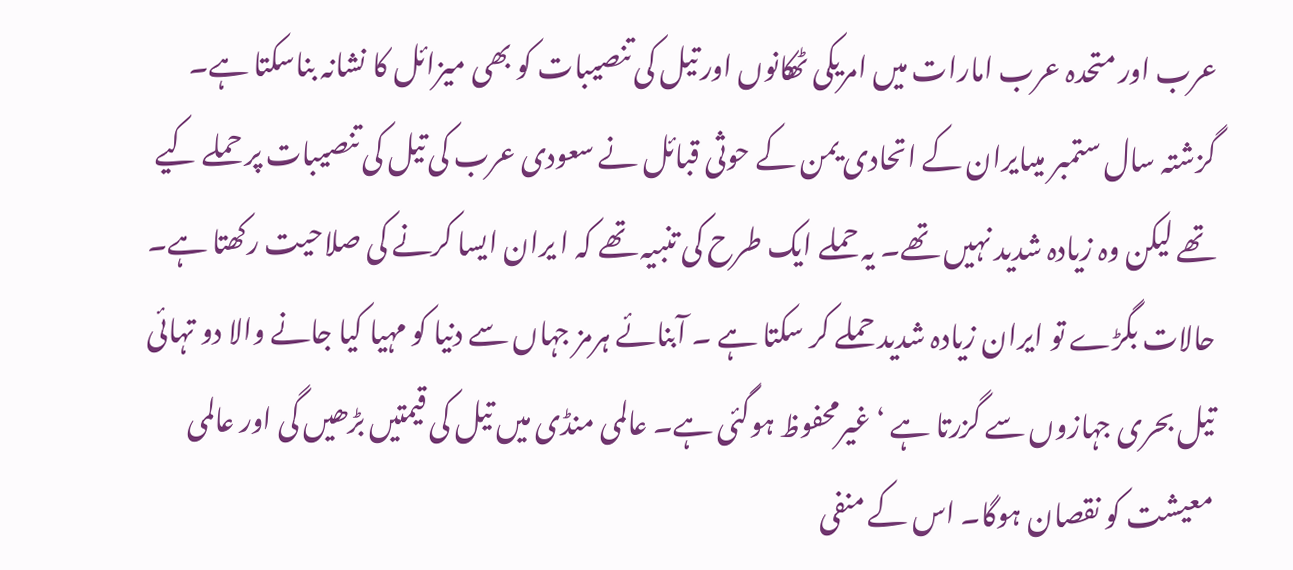عرب اور متحدہ عرب امارات میں امریکی ٹھکانوں اور تیل کی تنصیبات کو بھی میزائل کا نشانہ بناسکتا ہے۔ گزشتہ سال ستمبر میںایران کے اتحادی یمن کے حوثی قبائل نے سعودی عرب کی تیل کی تنصیبات پر حملے کیے تھے لیکن وہ زیادہ شدید نہیں تھے۔ یہ حملے ایک طرح کی تنبیہ تھے کہ ا یران ایسا کرنے کی صلاحیت رکھتا ہے۔ حالات بگڑے تو ایران زیادہ شدید حملے کر سکتا ہے ۔ آبنائے ہرمز جہاں سے دنیا کو مہیا کیا جانے والا دو تہائی تیل بحری جہازوں سے گزرتا ہے ‘ غیرمحفوظ ہوگئی ہے۔ عالمی منڈی میں تیل کی قیمتیں بڑھیں گی اور عالمی معیشت کو نقصان ہوگا۔ اس کے منفی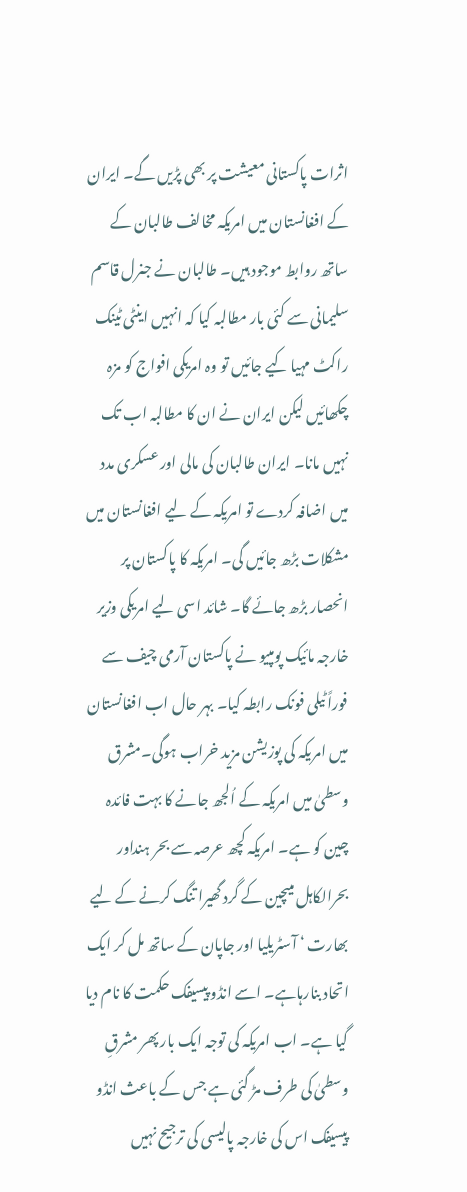اثرات پاکستانی معیشت پر بھی پڑیں گے۔ ایران کے افغانستان میں امریکہ مخالف طالبان کے ساتھ روابط موجود ہیں۔ طالبان نے جنرل قاسم سلیمانی سے کئی بار مطالبہ کیا کہ انہیں اینٹی ٹینک راکٹ مہیا کیے جائیں تو وہ امریکی افواج کو مزہ چکھائیں لیکن ایران نے ان کا مطالبہ اب تک نہیں مانا۔ ایران طالبان کی مالی اور عسکری مدد میں اضافہ کردے تو امریکہ کے لیے افغانستان میں مشکلات بڑھ جائیں گی۔ امریکہ کا پاکستان پر انحصار بڑھ جائے گا۔ شائد اسی لیے امریکی وزیر خارجہ مائیک پومپیو نے پاکستان آرمی چیف سے فوراً ٹیلی فونک رابطہ کیا۔ بہر حال اب افغانستان میں امریکہ کی پوزیشن مزید خراب ہوگی۔مشرق وسطیٰ میں امریکہ کے اُلجھ جانے کا بہت فائدہ چین کو ہے۔ امریکہ کچھ عرصہ سے بحر ہنداور بحرالکاہل میںچین کے گرد گھیرا تنگ کرنے کے لیے بھارت ‘ آسٹریلیا اور جاپان کے ساتھ مل کر ایک اتحاد بنارہاہے۔ اسے انڈو پیسیفک حکمت کا نام دیا گیا ہے۔ اب امریکہ کی توجہ ایک بار پھر مشرقِ وسطیٰ کی طرف مڑ گئی ہے جس کے باعث انڈو پیسیفک اس کی خارجہ پالیسی کی ترجیح نہیں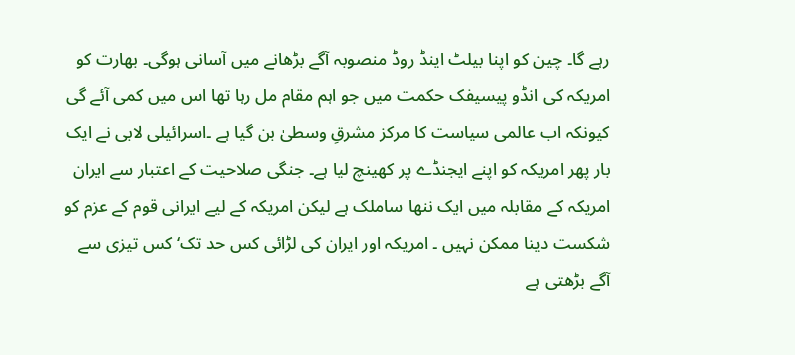رہے گا۔ چین کو اپنا بیلٹ اینڈ روڈ منصوبہ آگے بڑھانے میں آسانی ہوگی۔ بھارت کو امریکہ کی انڈو پیسیفک حکمت میں جو اہم مقام مل رہا تھا اس میں کمی آئے گی کیونکہ اب عالمی سیاست کا مرکز مشرقِ وسطیٰ بن گیا ہے ۔اسرائیلی لابی نے ایک بار پھر امریکہ کو اپنے ایجنڈے پر کھینچ لیا ہے۔ جنگی صلاحیت کے اعتبار سے ایران امریکہ کے مقابلہ میں ایک ننھا ساملک ہے لیکن امریکہ کے لیے ایرانی قوم کے عزم کو شکست دینا ممکن نہیں ۔ امریکہ اور ایران کی لڑائی کس حد تک‘ کس تیزی سے آگے بڑھتی ہے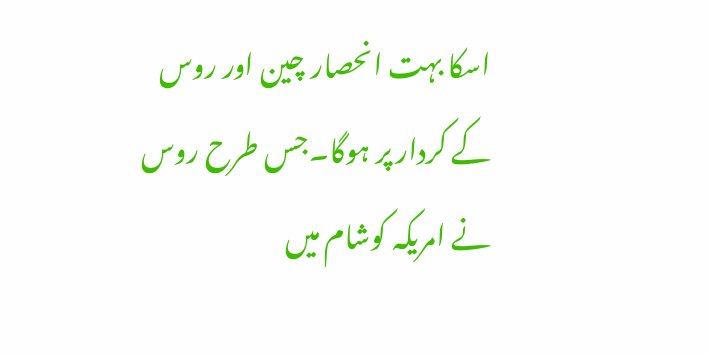اسکا بہت انحصار چین اور روس کے کردار پر ہوگا۔جس طرح روس نے امریکہ کوشام میں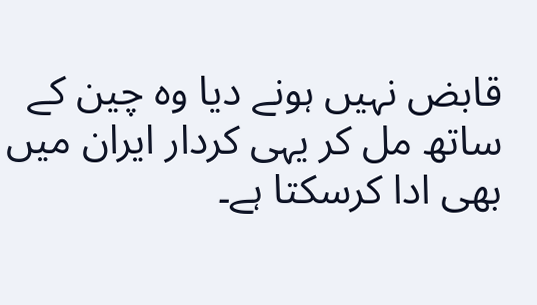قابض نہیں ہونے دیا وہ چین کے ساتھ مل کر یہی کردار ایران میں بھی ادا کرسکتا ہے۔